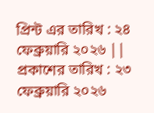প্রিন্ট এর তারিখ : ২৪ ফেব্রুয়ারি ২০২৬ ||
প্রকাশের তারিখ : ২৩ ফেব্রুয়ারি ২০২৬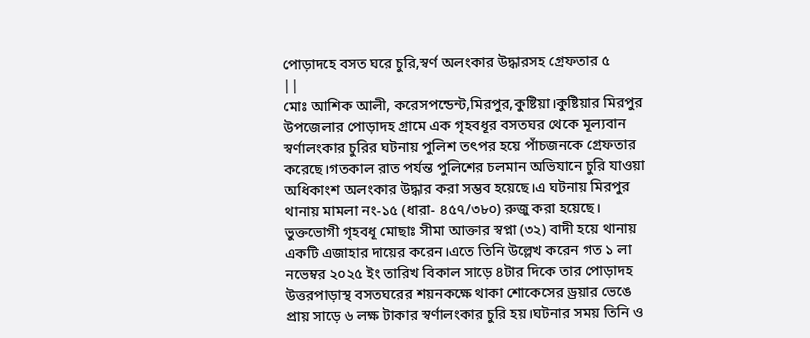পোড়াদহে বসত ঘরে চুরি,স্বর্ণ অলংকার উদ্ধারসহ গ্রেফতার ৫
||
মোঃ আশিক আলী, করেসপন্ডেন্ট,মিরপুর,কুষ্টিয়া।কুষ্টিয়ার মিরপুর উপজেলার পোড়াদহ গ্রামে এক গৃহবধূর বসতঘর থেকে মূল্যবান স্বর্ণালংকার চুরির ঘটনায় পুলিশ তৎপর হয়ে পাঁচজনকে গ্রেফতার করেছে।গতকাল রাত পর্যন্ত পুলিশের চলমান অভিযানে চুরি যাওয়া অধিকাংশ অলংকার উদ্ধার করা সম্ভব হয়েছে।এ ঘটনায় মিরপুর থানায় মামলা নং-১৫ (ধারা- ৪৫৭/৩৮০) রুজু করা হয়েছে। ভুক্তভোগী গৃহবধূ মোছাঃ সীমা আক্তার স্বপ্না (৩২) বাদী হয়ে থানায় একটি এজাহার দায়ের করেন।এতে তিনি উল্লেখ করেন গত ১ লা নভেম্বর ২০২৫ ইং তারিখ বিকাল সাড়ে ৪টার দিকে তার পোড়াদহ উত্তরপাড়াস্থ বসতঘরের শয়নকক্ষে থাকা শোকেসের ড্রয়ার ভেঙে প্রায় সাড়ে ৬ লক্ষ টাকার স্বর্ণালংকার চুরি হয়।ঘটনার সময় তিনি ও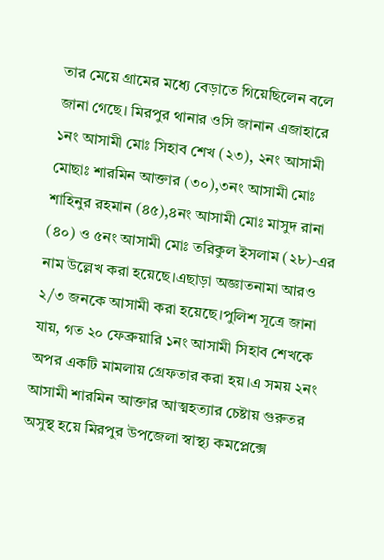তার মেয়ে গ্রামের মধ্যে বেড়াতে গিয়েছিলেন বলে জানা গেছে। মিরপুর থানার ওসি জানান এজাহারে ১নং আসামী মোঃ সিহাব শেখ (২৩), ২নং আসামী মোছাঃ শারমিন আক্তার (৩০),৩নং আসামী মোঃ শাহিনুর রহমান (৪৫),৪নং আসামী মোঃ মাসুদ রানা (৪০) ও ৫নং আসামী মোঃ তরিকুল ইসলাম (২৮)-এর নাম উল্লেখ করা হয়েছে।এছাড়া অজ্ঞাতনামা আরও ২/৩ জনকে আসামী করা হয়েছে।পুলিশ সূত্রে জানা যায়, গত ২০ ফেব্রুয়ারি ১নং আসামী সিহাব শেখকে অপর একটি মামলায় গ্রেফতার করা হয়।এ সময় ২নং আসামী শারমিন আক্তার আত্মহত্যার চেষ্টায় গুরুতর অসুস্থ হয়ে মিরপুর উপজেলা স্বাস্থ্য কমপ্লেক্সে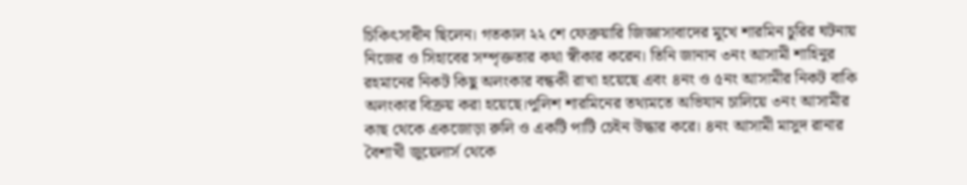চিকিৎসাধীন ছিলেন। গতকাল ২২ শে ফেব্রুয়ারি জিজ্ঞাসাবাদের মুখে শারমিন চুরির ঘটনায় নিজের ও সিহাবের সম্পৃক্ততার কথা স্বীকার করেন। তিনি জানান ৩নং আসামী শাহিনুর রহমানের নিকট কিছু অলংকার বন্ধকী রাখা হয়েছে এবং ৪নং ও ৫নং আসামীর নিকট বাকি অলংকার বিক্রয় করা হয়েছে।পুলিশ শারমিনের তথ্যমতে অভিযান চালিয়ে ৩নং আসামীর কাছ থেকে একজোড়া রুলি ও একটি পাটি চেইন উদ্ধার করে। ৪নং আসামী মাসুদ রানার বৈশাখী জুয়েলার্স থেকে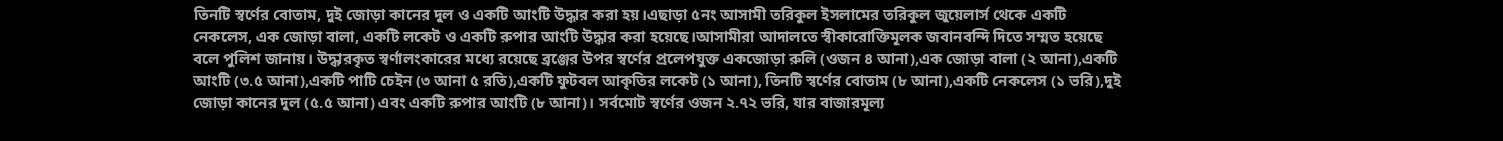তিনটি স্বর্ণের বোতাম, দুই জোড়া কানের দুল ও একটি আংটি উদ্ধার করা হয়।এছাড়া ৫নং আসামী তরিকুল ইসলামের তরিকুল জুয়েলার্স থেকে একটি নেকলেস, এক জোড়া বালা, একটি লকেট ও একটি রুপার আংটি উদ্ধার করা হয়েছে।আসামীরা আদালতে স্বীকারোক্তিমূলক জবানবন্দি দিতে সম্মত হয়েছে বলে পুলিশ জানায়। উদ্ধারকৃত স্বর্ণালংকারের মধ্যে রয়েছে ব্রঞ্জের উপর স্বর্ণের প্রলেপযুক্ত একজোড়া রুলি (ওজন ৪ আনা),এক জোড়া বালা (২ আনা),একটি আংটি (৩.৫ আনা),একটি পাটি চেইন (৩ আনা ৫ রতি),একটি ফুটবল আকৃতির লকেট (১ আনা), তিনটি স্বর্ণের বোতাম (৮ আনা),একটি নেকলেস (১ ভরি),দুই জোড়া কানের দুল (৫.৫ আনা) এবং একটি রুপার আংটি (৮ আনা)। সর্বমোট স্বর্ণের ওজন ২.৭২ ভরি, যার বাজারমূল্য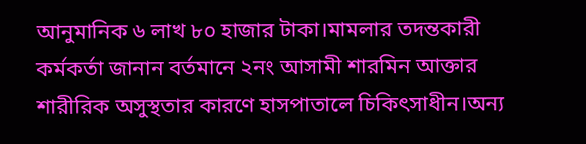আনুমানিক ৬ লাখ ৮০ হাজার টাকা।মামলার তদন্তকারী কর্মকর্তা জানান বর্তমানে ২নং আসামী শারমিন আক্তার শারীরিক অসুস্থতার কারণে হাসপাতালে চিকিৎসাধীন।অন্য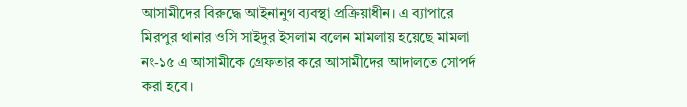আসামীদের বিরুদ্ধে আইনানুগ ব্যবস্থা প্রক্রিয়াধীন। এ ব্যাপারে মিরপুর থানার ওসি সাইদুর ইসলাম বলেন মামলায় হয়েছে মামলা নং-১৫ এ আসামীকে গ্রেফতার করে আসামীদের আদালতে সোপর্দ করা হবে।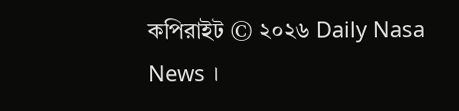কপিরাইট © ২০২৬ Daily Nasa News ।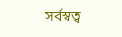সর্বস্বত্ব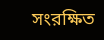সংরক্ষিত